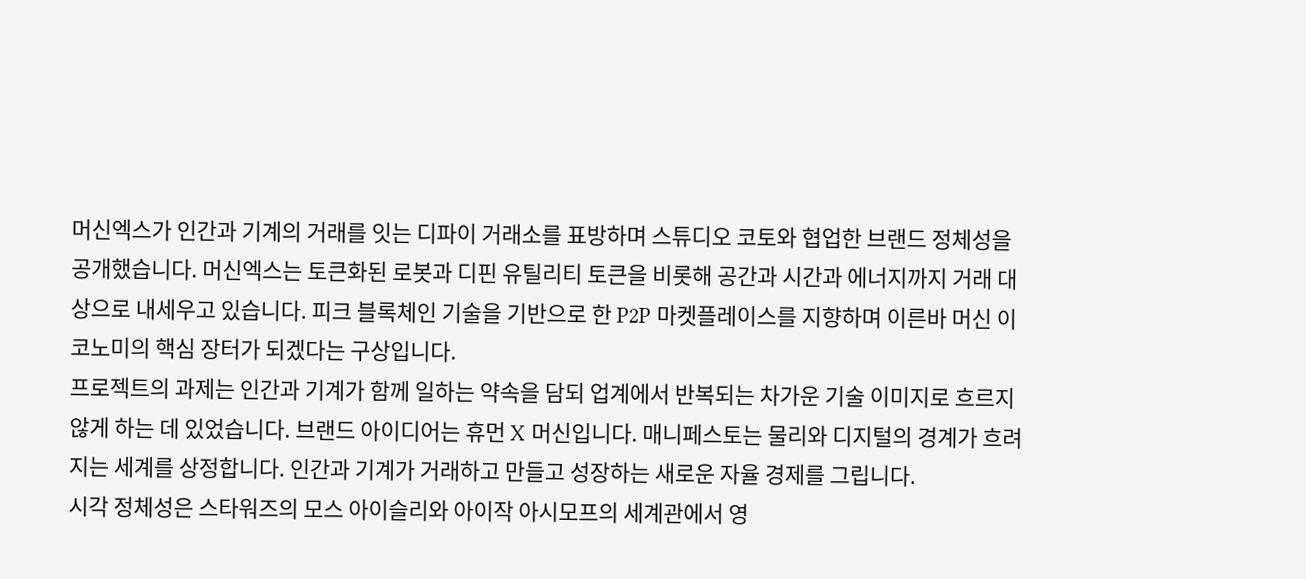머신엑스가 인간과 기계의 거래를 잇는 디파이 거래소를 표방하며 스튜디오 코토와 협업한 브랜드 정체성을 공개했습니다. 머신엑스는 토큰화된 로봇과 디핀 유틸리티 토큰을 비롯해 공간과 시간과 에너지까지 거래 대상으로 내세우고 있습니다. 피크 블록체인 기술을 기반으로 한 P2P 마켓플레이스를 지향하며 이른바 머신 이코노미의 핵심 장터가 되겠다는 구상입니다.
프로젝트의 과제는 인간과 기계가 함께 일하는 약속을 담되 업계에서 반복되는 차가운 기술 이미지로 흐르지 않게 하는 데 있었습니다. 브랜드 아이디어는 휴먼 X 머신입니다. 매니페스토는 물리와 디지털의 경계가 흐려지는 세계를 상정합니다. 인간과 기계가 거래하고 만들고 성장하는 새로운 자율 경제를 그립니다.
시각 정체성은 스타워즈의 모스 아이슬리와 아이작 아시모프의 세계관에서 영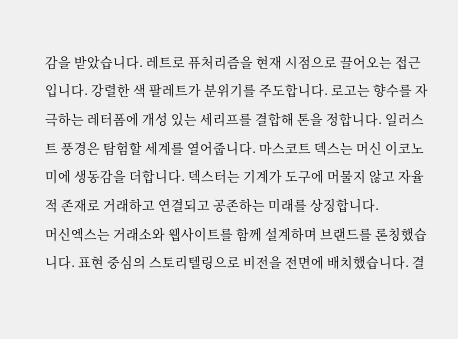감을 받았습니다. 레트로 퓨처리즘을 현재 시점으로 끌어오는 접근입니다. 강렬한 색 팔레트가 분위기를 주도합니다. 로고는 향수를 자극하는 레터폼에 개성 있는 세리프를 결합해 톤을 정합니다. 일러스트 풍경은 탐험할 세계를 열어줍니다. 마스코트 덱스는 머신 이코노미에 생동감을 더합니다. 덱스터는 기계가 도구에 머물지 않고 자율적 존재로 거래하고 연결되고 공존하는 미래를 상징합니다.
머신엑스는 거래소와 웹사이트를 함께 설계하며 브랜드를 론칭했습니다. 표현 중심의 스토리텔링으로 비전을 전면에 배치했습니다. 결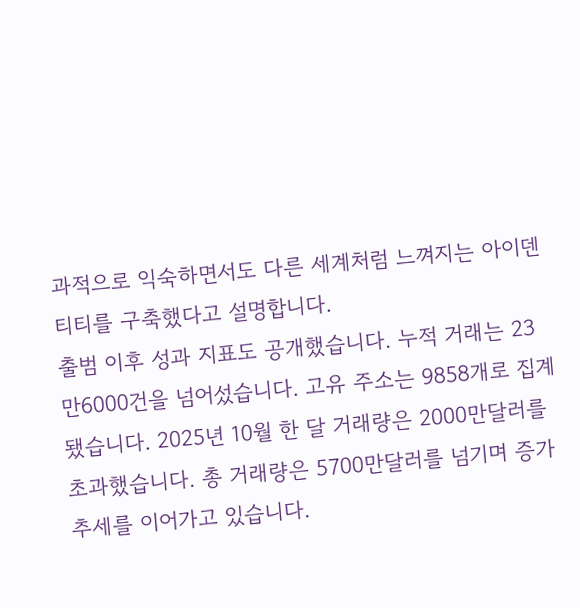과적으로 익숙하면서도 다른 세계처럼 느껴지는 아이덴티티를 구축했다고 설명합니다.
출범 이후 성과 지표도 공개했습니다. 누적 거래는 23만6000건을 넘어섰습니다. 고유 주소는 9858개로 집계됐습니다. 2025년 10월 한 달 거래량은 2000만달러를 초과했습니다. 총 거래량은 5700만달러를 넘기며 증가 추세를 이어가고 있습니다.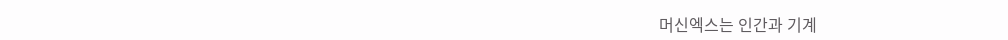머신엑스는 인간과 기계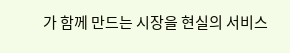가 함께 만드는 시장을 현실의 서비스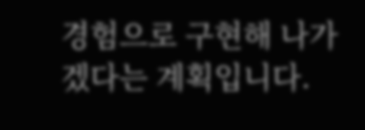경험으로 구현해 나가겠다는 계획입니다.